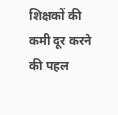शिक्षकों की कमी दूर करने की पहल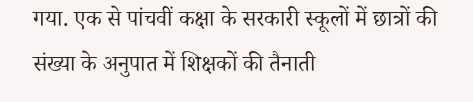गया. एक से पांचवीं कक्षा के सरकारी स्कूलों में छात्रों की संख्या के अनुपात में शिक्षकों की तैनाती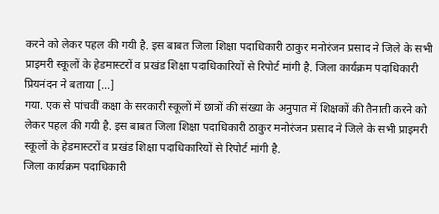करने को लेकर पहल की गयी है. इस बाबत जिला शिक्षा पदाधिकारी ठाकुर मनोरंजन प्रसाद ने जिले के सभी प्राइमरी स्कूलों के हेडमास्टरों व प्रखंड शिक्षा पदाधिकारियों से रिपोर्ट मांगी है. जिला कार्यक्रम पदाधिकारी प्रियनंदन ने बताया […]
गया. एक से पांचवीं कक्षा के सरकारी स्कूलों में छात्रों की संख्या के अनुपात में शिक्षकों की तैनाती करने को लेकर पहल की गयी है. इस बाबत जिला शिक्षा पदाधिकारी ठाकुर मनोरंजन प्रसाद ने जिले के सभी प्राइमरी स्कूलों के हेडमास्टरों व प्रखंड शिक्षा पदाधिकारियों से रिपोर्ट मांगी है.
जिला कार्यक्रम पदाधिकारी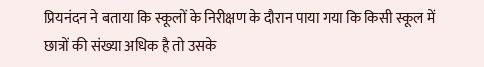प्रियनंदन ने बताया कि स्कूलों के निरीक्षण के दौरान पाया गया कि किसी स्कूल में छात्रों की संख्या अधिक है तो उसके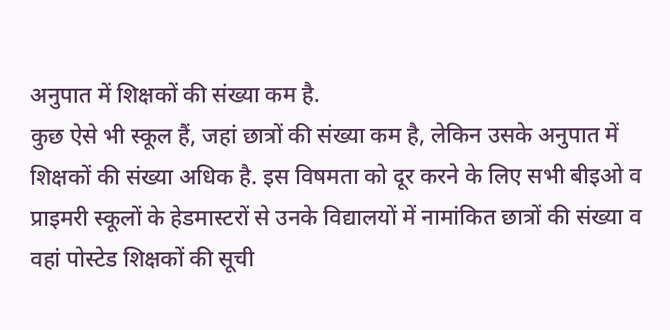अनुपात में शिक्षकों की संख्या कम है.
कुछ ऐसे भी स्कूल हैं, जहां छात्रों की संख्या कम है, लेकिन उसके अनुपात में शिक्षकों की संख्या अधिक है. इस विषमता को दूर करने के लिए सभी बीइओ व प्राइमरी स्कूलों के हेडमास्टरों से उनके विद्यालयों में नामांकित छात्रों की संख्या व वहां पोस्टेड शिक्षकों की सूची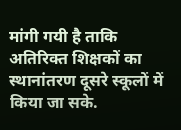मांगी गयी है ताकि अतिरिक्त शिक्षकों का स्थानांतरण दूसरे स्कूलों में किया जा सके.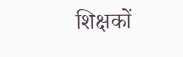शिक्षकों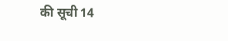की सूची 14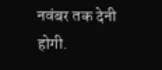नवंबर तक देनी होगी.